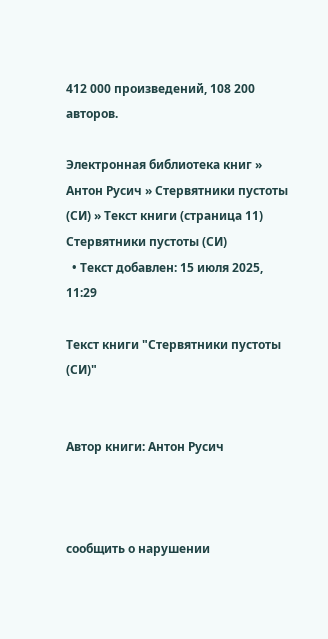412 000 произведений, 108 200 авторов.

Электронная библиотека книг » Антон Русич » Стервятники пустоты (СИ) » Текст книги (страница 11)
Стервятники пустоты (СИ)
  • Текст добавлен: 15 июля 2025, 11:29

Текст книги "Стервятники пустоты (СИ)"


Автор книги: Антон Русич



сообщить о нарушении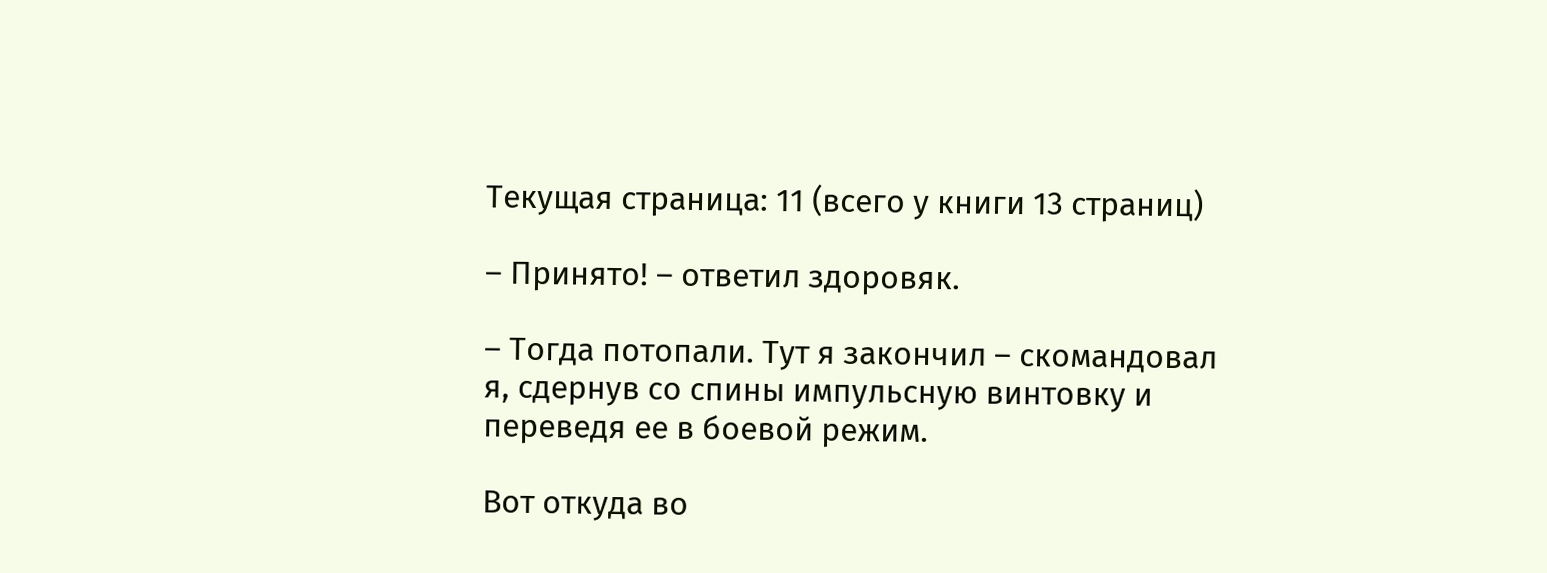Текущая страница: 11 (всего у книги 13 страниц)

– Принято! – ответил здоровяк.

– Тогда потопали. Тут я закончил – скомандовал я, сдернув со спины импульсную винтовку и переведя ее в боевой режим.

Вот откуда во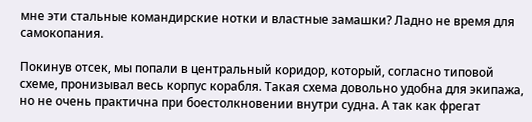мне эти стальные командирские нотки и властные замашки? Ладно не время для самокопания.

Покинув отсек, мы попали в центральный коридор, который, согласно типовой схеме, пронизывал весь корпус корабля. Такая схема довольно удобна для экипажа, но не очень практична при боестолкновении внутри судна. А так как фрегат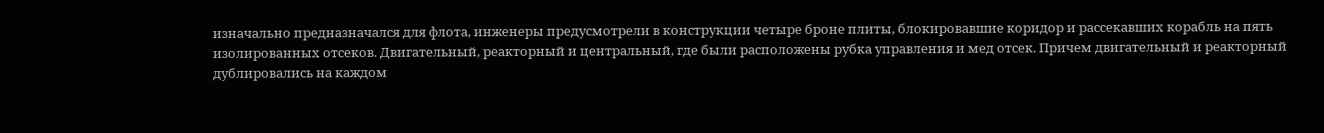изначально предназначался для флота, инженеры предусмотрели в конструкции четыре броне плиты, блокировавшие коридор и рассекавших корабль на пять изолированных отсеков. Двигательный, реакторный и центральный, где были расположены рубка управления и мед отсек. Причем двигательный и реакторный дублировались на каждом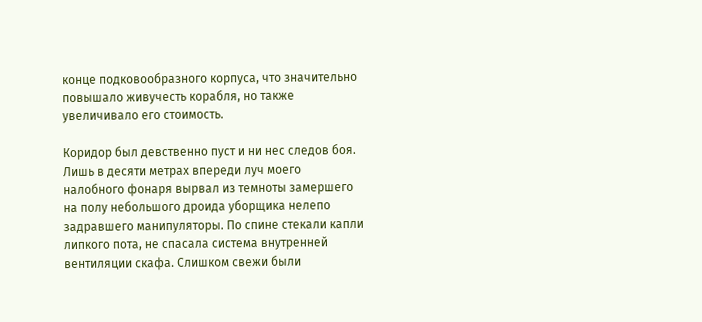конце подковообразного корпуса, что значительно повышало живучесть корабля, но также увеличивало его стоимость.

Коридор был девственно пуст и ни нес следов боя. Лишь в десяти метрах впереди луч моего налобного фонаря вырвал из темноты замершего на полу небольшого дроида уборщика нелепо задравшего манипуляторы. По спине стекали капли липкого пота, не спасала система внутренней вентиляции скафа. Слишком свежи были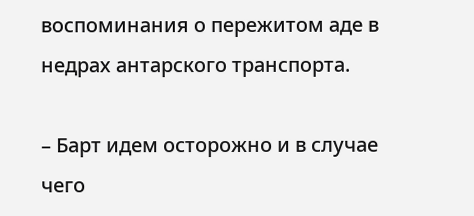воспоминания о пережитом аде в недрах антарского транспорта.

– Барт идем осторожно и в случае чего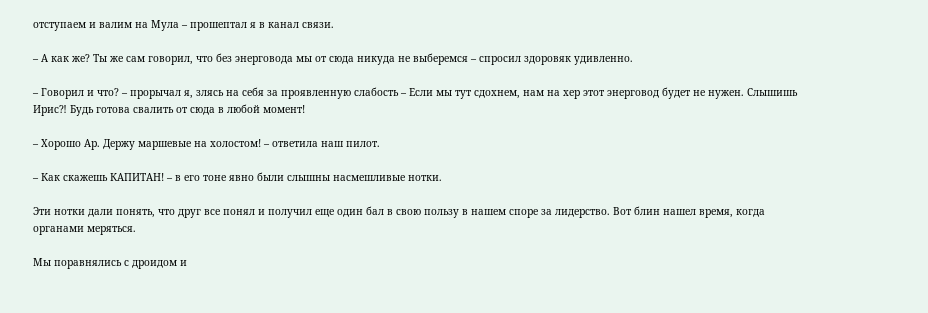отступаем и валим на Мула – прошептал я в канал связи.

– А как же? Ты же сам говорил, что без энерговода мы от сюда никуда не выберемся – спросил здоровяк удивленно.

– Говорил и что? – прорычал я, злясь на себя за проявленную слабость – Если мы тут сдохнем, нам на хер этот энерговод будет не нужен. Слышишь Ирис⁈ Будь готова свалить от сюда в любой момент!

– Хорошо Ар. Держу маршевые на холостом! – ответила наш пилот.

– Как скажешь КАПИТАН! – в его тоне явно были слышны насмешливые нотки.

Эти нотки дали понять, что друг все понял и получил еще один бал в свою пользу в нашем споре за лидерство. Вот блин нашел время, когда органами меряться.

Мы поравнялись с дроидом и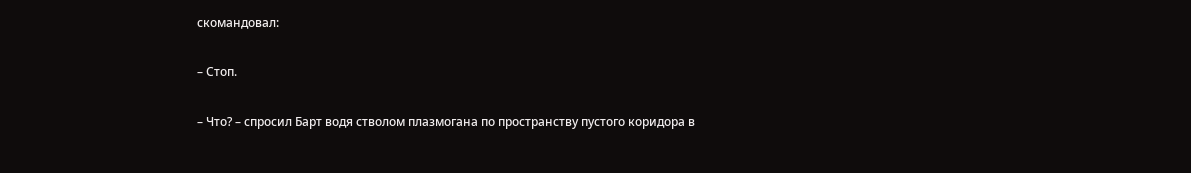скомандовал:

– Стоп.

– Что? – спросил Барт водя стволом плазмогана по пространству пустого коридора в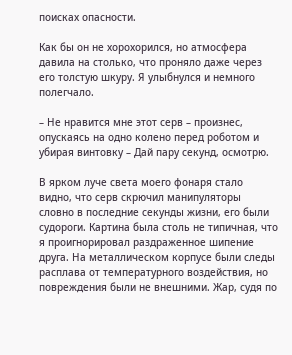поисках опасности.

Как бы он не хорохорился, но атмосфера давила на столько, что проняло даже через его толстую шкуру. Я улыбнулся и немного полегчало.

– Не нравится мне этот серв – произнес, опускаясь на одно колено перед роботом и убирая винтовку – Дай пару секунд, осмотрю.

В ярком луче света моего фонаря стало видно, что серв скрючил манипуляторы словно в последние секунды жизни, его были судороги. Картина была столь не типичная, что я проигнорировал раздраженное шипение друга. На металлическом корпусе были следы расплава от температурного воздействия, но повреждения были не внешними. Жар, судя по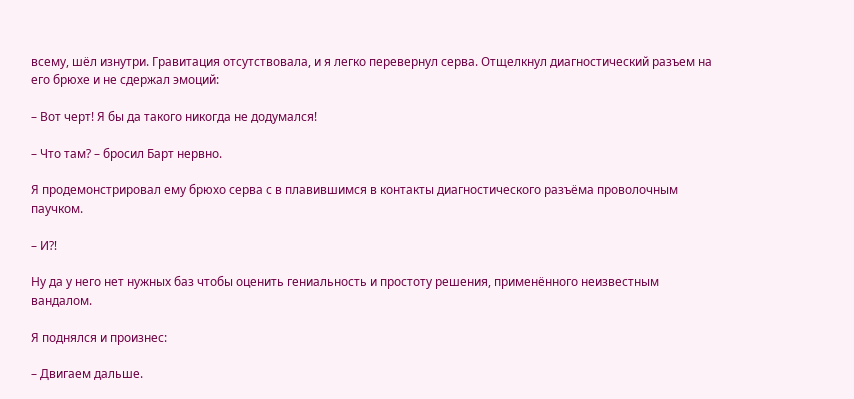всему, шёл изнутри. Гравитация отсутствовала, и я легко перевернул серва. Отщелкнул диагностический разъем на его брюхе и не сдержал эмоций:

– Вот черт! Я бы да такого никогда не додумался!

– Что там? – бросил Барт нервно.

Я продемонстрировал ему брюхо серва с в плавившимся в контакты диагностического разъёма проволочным паучком.

– И⁈

Ну да у него нет нужных баз чтобы оценить гениальность и простоту решения, применённого неизвестным вандалом.

Я поднялся и произнес:

– Двигаем дальше.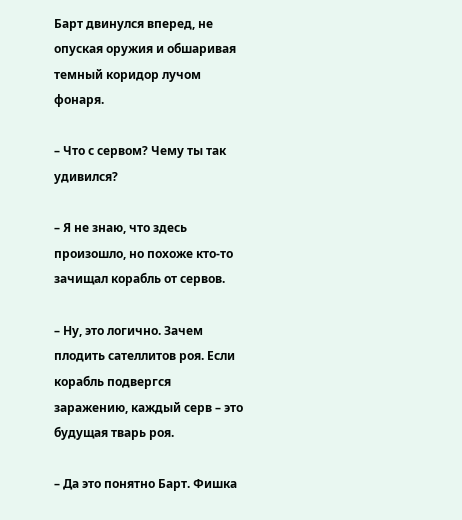Барт двинулся вперед, не опуская оружия и обшаривая темный коридор лучом фонаря.

– Что с сервом? Чему ты так удивился?

– Я не знаю, что здесь произошло, но похоже кто-то зачищал корабль от сервов.

– Ну, это логично. Зачем плодить сателлитов роя. Если корабль подвергся заражению, каждый серв – это будущая тварь роя.

– Да это понятно Барт. Фишка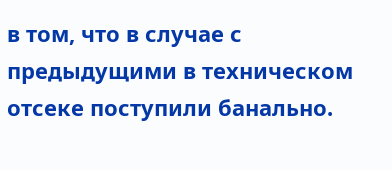в том, что в случае с предыдущими в техническом отсеке поступили банально.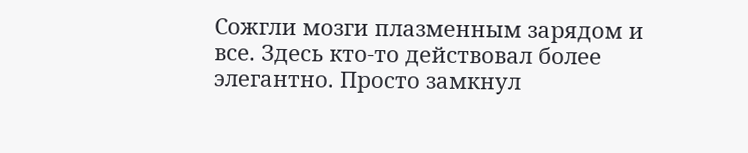Сожгли мозги плазменным зарядом и все. Здесь кто-то действовал более элегантно. Просто замкнул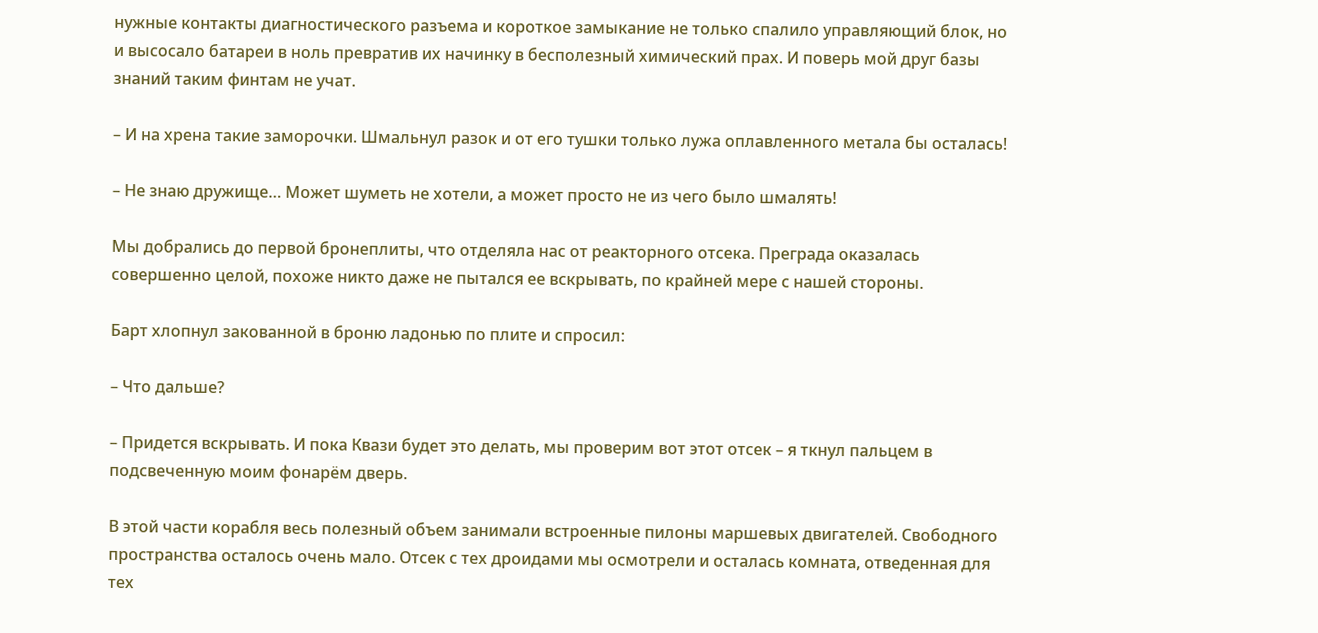нужные контакты диагностического разъема и короткое замыкание не только спалило управляющий блок, но и высосало батареи в ноль превратив их начинку в бесполезный химический прах. И поверь мой друг базы знаний таким финтам не учат.

– И на хрена такие заморочки. Шмальнул разок и от его тушки только лужа оплавленного метала бы осталась!

– Не знаю дружище… Может шуметь не хотели, а может просто не из чего было шмалять!

Мы добрались до первой бронеплиты, что отделяла нас от реакторного отсека. Преграда оказалась совершенно целой, похоже никто даже не пытался ее вскрывать, по крайней мере с нашей стороны.

Барт хлопнул закованной в броню ладонью по плите и спросил:

– Что дальше?

– Придется вскрывать. И пока Квази будет это делать, мы проверим вот этот отсек – я ткнул пальцем в подсвеченную моим фонарём дверь.

В этой части корабля весь полезный объем занимали встроенные пилоны маршевых двигателей. Свободного пространства осталось очень мало. Отсек с тех дроидами мы осмотрели и осталась комната, отведенная для тех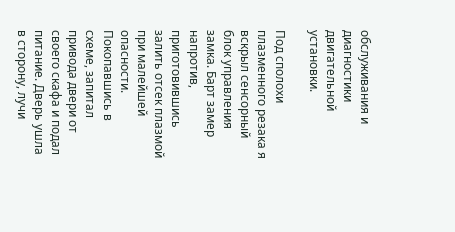обслуживания и диагностики двигательной установки.

Под сполохи плазменного резака я вскрыл сенсорный блок управления замка. Барт замер напротив, приготовившись залить отсек плазмой при малейшей опасности. Покопавшись в схеме, запитал привода двери от своего скафа и подал питание. Дверь ушла в сторону, лучи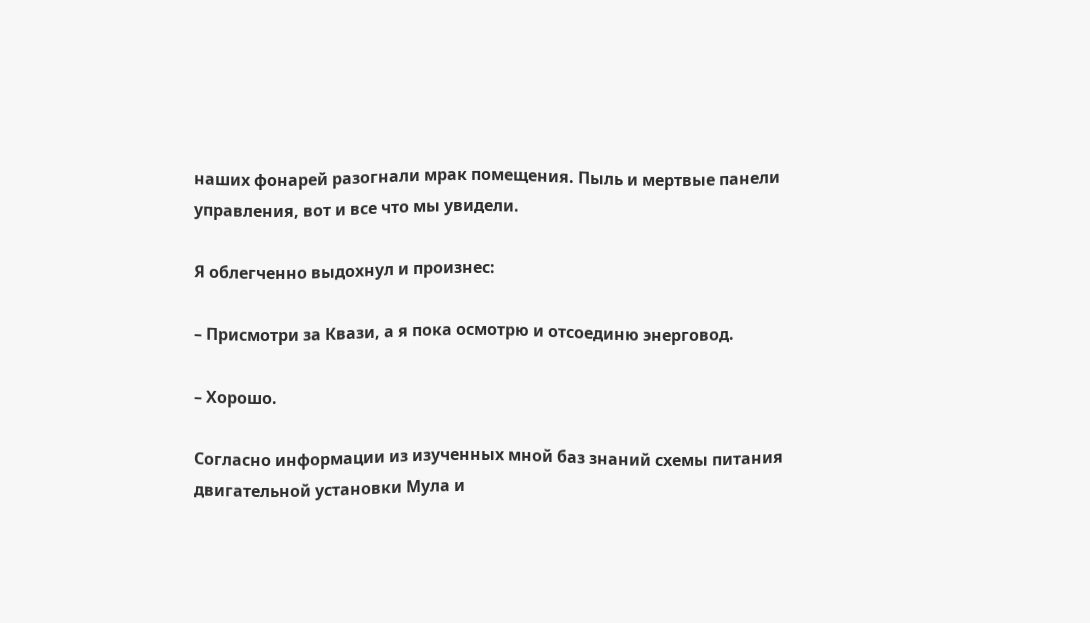наших фонарей разогнали мрак помещения. Пыль и мертвые панели управления, вот и все что мы увидели.

Я облегченно выдохнул и произнес:

– Присмотри за Квази, а я пока осмотрю и отсоединю энерговод.

– Хорошо.

Согласно информации из изученных мной баз знаний схемы питания двигательной установки Мула и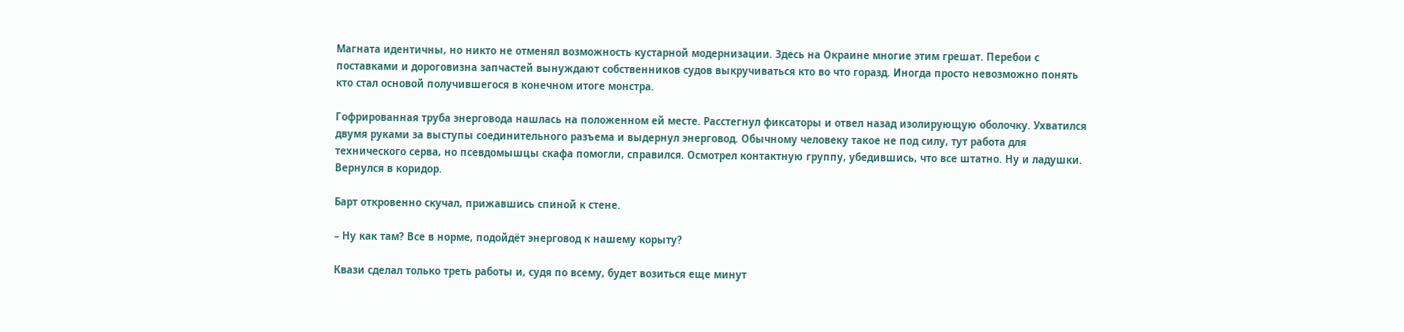Магната идентичны, но никто не отменял возможность кустарной модернизации. Здесь на Окраине многие этим грешат. Перебои с поставками и дороговизна запчастей вынуждают собственников судов выкручиваться кто во что горазд. Иногда просто невозможно понять кто стал основой получившегося в конечном итоге монстра.

Гофрированная труба энерговода нашлась на положенном ей месте. Расстегнул фиксаторы и отвел назад изолирующую оболочку. Ухватился двумя руками за выступы соединительного разъема и выдернул энерговод. Обычному человеку такое не под силу, тут работа для технического серва, но псевдомышцы скафа помогли, справился. Осмотрел контактную группу, убедившись, что все штатно. Ну и ладушки. Вернулся в коридор.

Барт откровенно скучал, прижавшись спиной к стене.

– Ну как там? Все в норме, подойдёт энерговод к нашему корыту?

Квази сделал только треть работы и, судя по всему, будет возиться еще минут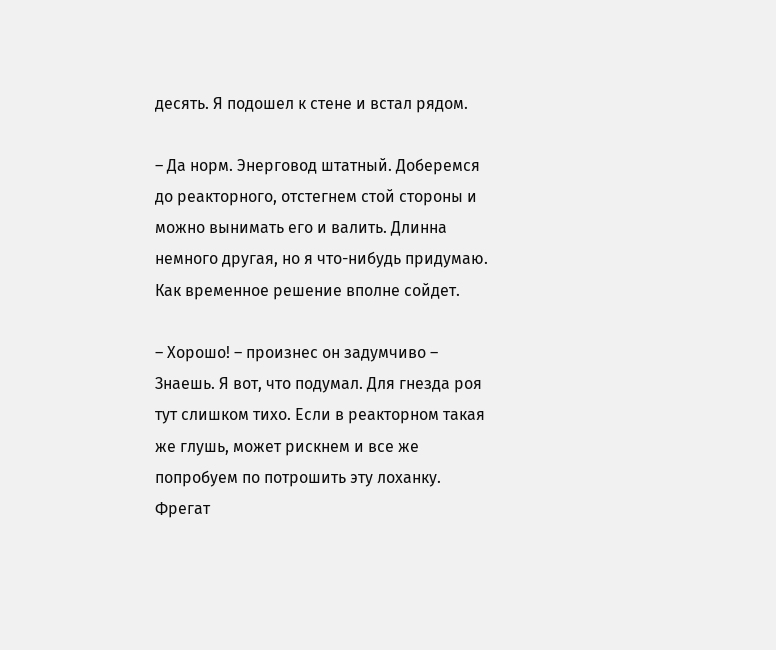десять. Я подошел к стене и встал рядом.

– Да норм. Энерговод штатный. Доберемся до реакторного, отстегнем стой стороны и можно вынимать его и валить. Длинна немного другая, но я что-нибудь придумаю. Как временное решение вполне сойдет.

– Хорошо! – произнес он задумчиво – Знаешь. Я вот, что подумал. Для гнезда роя тут слишком тихо. Если в реакторном такая же глушь, может рискнем и все же попробуем по потрошить эту лоханку. Фрегат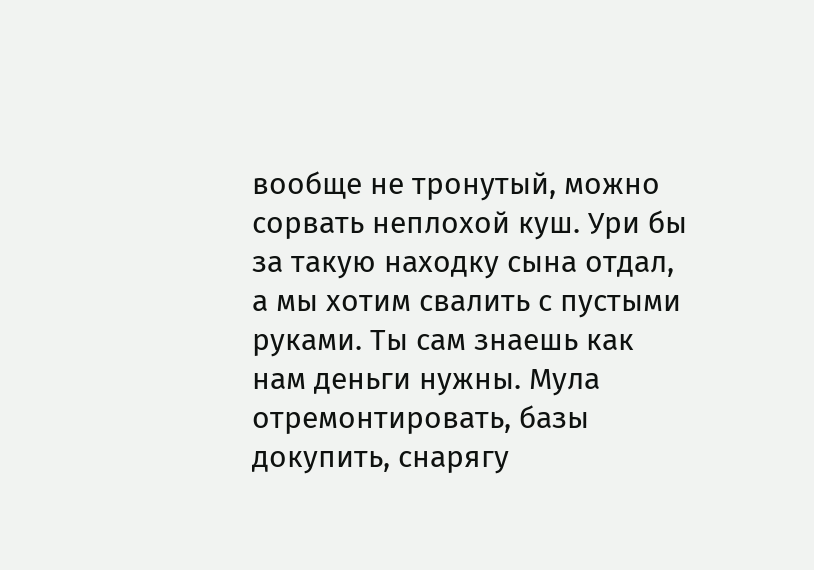вообще не тронутый, можно сорвать неплохой куш. Ури бы за такую находку сына отдал, а мы хотим свалить с пустыми руками. Ты сам знаешь как нам деньги нужны. Мула отремонтировать, базы докупить, снарягу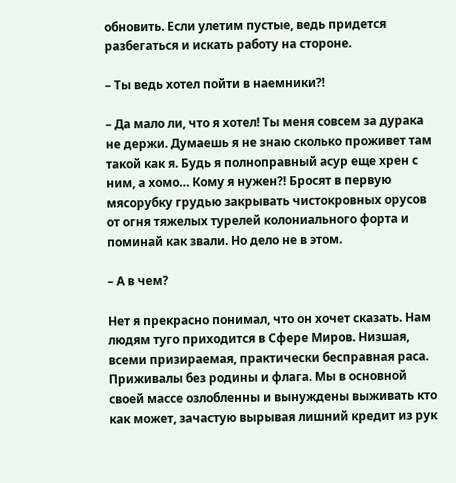обновить. Если улетим пустые, ведь придется разбегаться и искать работу на стороне.

– Ты ведь хотел пойти в наемники⁈

– Да мало ли, что я хотел! Ты меня совсем за дурака не держи. Думаешь я не знаю сколько проживет там такой как я. Будь я полноправный асур еще хрен с ним, а хомо… Кому я нужен⁈ Бросят в первую мясорубку грудью закрывать чистокровных орусов от огня тяжелых турелей колониального форта и поминай как звали. Но дело не в этом.

– А в чем?

Нет я прекрасно понимал, что он хочет сказать. Нам людям туго приходится в Сфере Миров. Низшая, всеми призираемая, практически бесправная раса. Приживалы без родины и флага. Мы в основной своей массе озлобленны и вынуждены выживать кто как может, зачастую вырывая лишний кредит из рук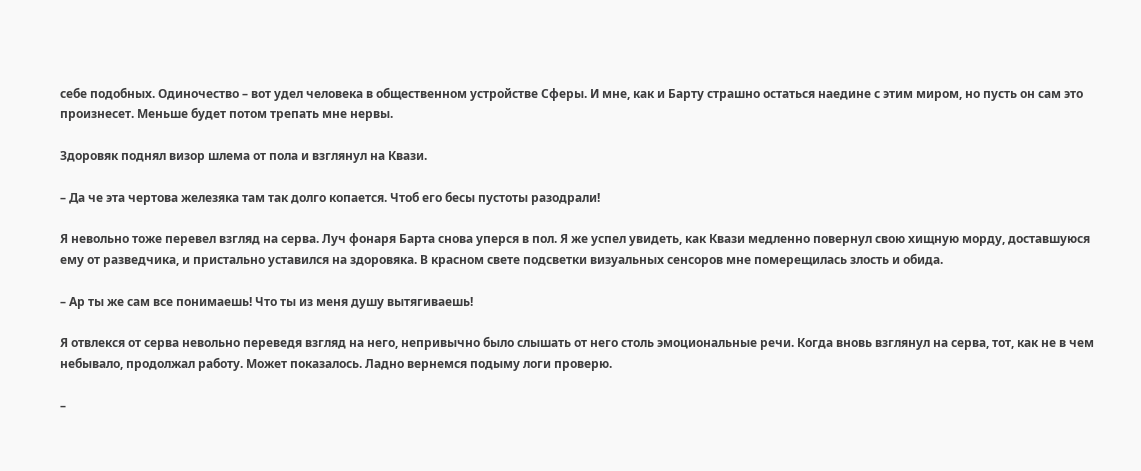себе подобных. Одиночество – вот удел человека в общественном устройстве Сферы. И мне, как и Барту страшно остаться наедине с этим миром, но пусть он сам это произнесет. Меньше будет потом трепать мне нервы.

Здоровяк поднял визор шлема от пола и взглянул на Квази.

– Да че эта чертова железяка там так долго копается. Чтоб его бесы пустоты разодрали!

Я невольно тоже перевел взгляд на серва. Луч фонаря Барта снова уперся в пол. Я же успел увидеть, как Квази медленно повернул свою хищную морду, доставшуюся ему от разведчика, и пристально уставился на здоровяка. В красном свете подсветки визуальных сенсоров мне померещилась злость и обида.

– Ар ты же сам все понимаешь! Что ты из меня душу вытягиваешь!

Я отвлекся от серва невольно переведя взгляд на него, непривычно было слышать от него столь эмоциональные речи. Когда вновь взглянул на серва, тот, как не в чем небывало, продолжал работу. Может показалось. Ладно вернемся подыму логи проверю.

–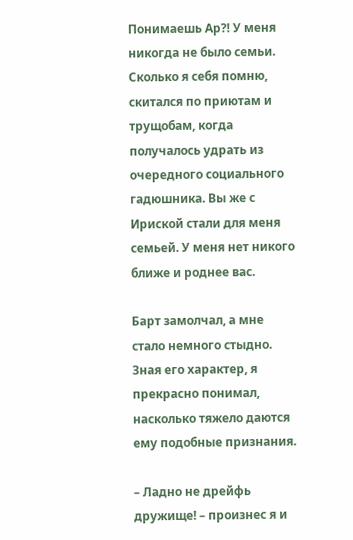Понимаешь Ар⁈ У меня никогда не было семьи. Сколько я себя помню, скитался по приютам и трущобам, когда получалось удрать из очередного социального гадюшника. Вы же с Ириской стали для меня семьей. У меня нет никого ближе и роднее вас.

Барт замолчал, а мне стало немного стыдно. Зная его характер, я прекрасно понимал, насколько тяжело даются ему подобные признания.

– Ладно не дрейфь дружище! – произнес я и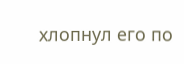хлопнул его по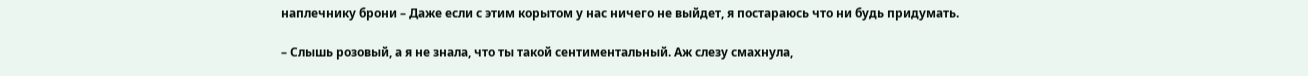наплечнику брони – Даже если с этим корытом у нас ничего не выйдет, я постараюсь что ни будь придумать.

– Слышь розовый, а я не знала, что ты такой сентиментальный. Аж слезу смахнула,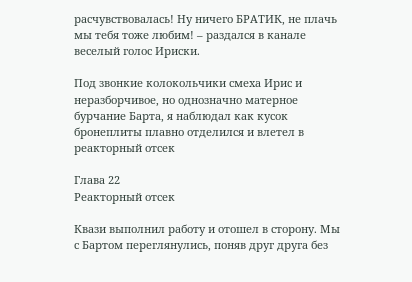расчувствовалась! Ну ничего БРАТИК, не плачь мы тебя тоже любим! – раздался в канале веселый голос Ириски.

Под звонкие колокольчики смеха Ирис и неразборчивое, но однозначно матерное бурчание Барта, я наблюдал как кусок бронеплиты плавно отделился и влетел в реакторный отсек

Глава 22
Реакторный отсек

Квази выполнил работу и отошел в сторону. Мы с Бартом переглянулись, поняв друг друга без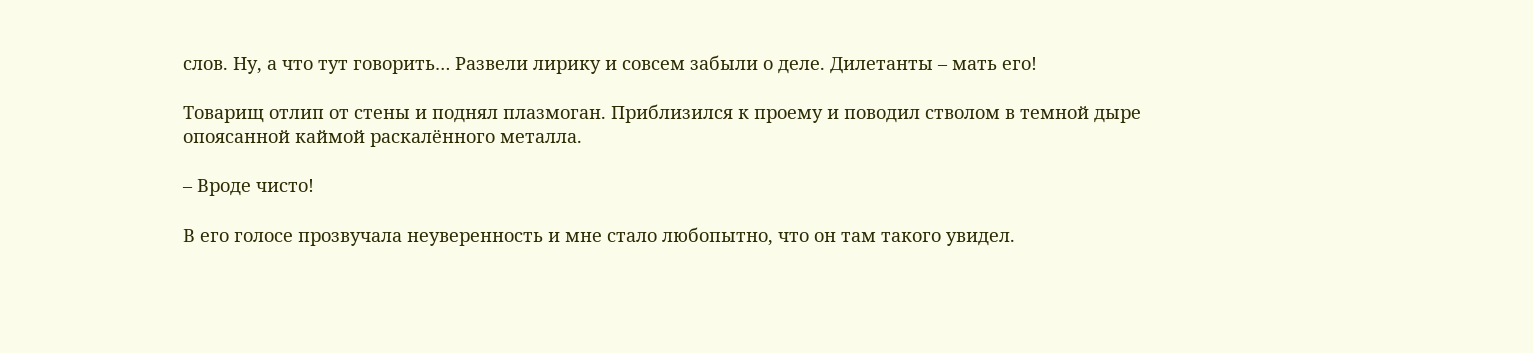слов. Ну, а что тут говорить… Развели лирику и совсем забыли о деле. Дилетанты – мать его!

Товарищ отлип от стены и поднял плазмоган. Приблизился к проему и поводил стволом в темной дыре опоясанной каймой раскалённого металла.

– Вроде чисто!

В его голосе прозвучала неуверенность и мне стало любопытно, что он там такого увидел.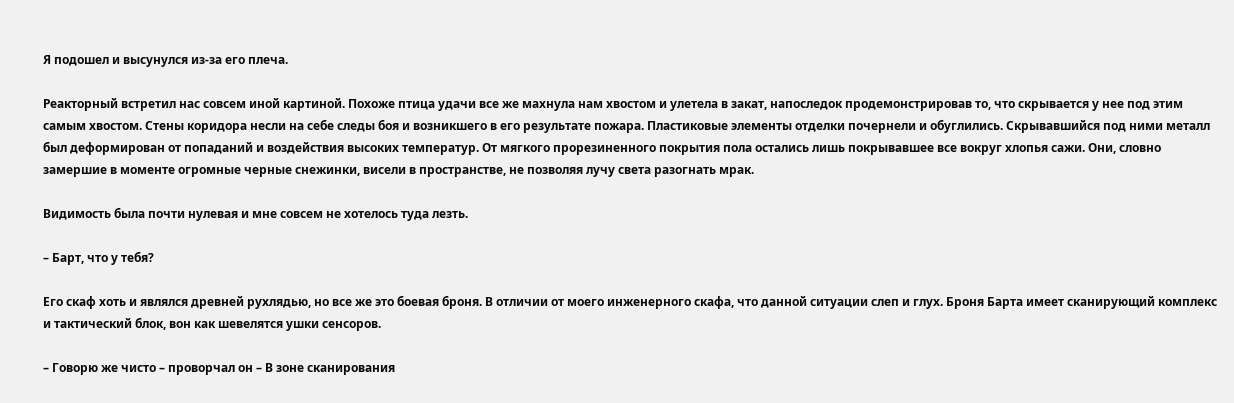Я подошел и высунулся из-за его плеча.

Реакторный встретил нас совсем иной картиной. Похоже птица удачи все же махнула нам хвостом и улетела в закат, напоследок продемонстрировав то, что скрывается у нее под этим самым хвостом. Стены коридора несли на себе следы боя и возникшего в его результате пожара. Пластиковые элементы отделки почернели и обуглились. Скрывавшийся под ними металл был деформирован от попаданий и воздействия высоких температур. От мягкого прорезиненного покрытия пола остались лишь покрывавшее все вокруг хлопья сажи. Они, словно замершие в моменте огромные черные снежинки, висели в пространстве, не позволяя лучу света разогнать мрак.

Видимость была почти нулевая и мне совсем не хотелось туда лезть.

– Барт, что у тебя?

Его скаф хоть и являлся древней рухлядью, но все же это боевая броня. В отличии от моего инженерного скафа, что данной ситуации слеп и глух. Броня Барта имеет сканирующий комплекс и тактический блок, вон как шевелятся ушки сенсоров.

– Говорю же чисто – проворчал он – В зоне сканирования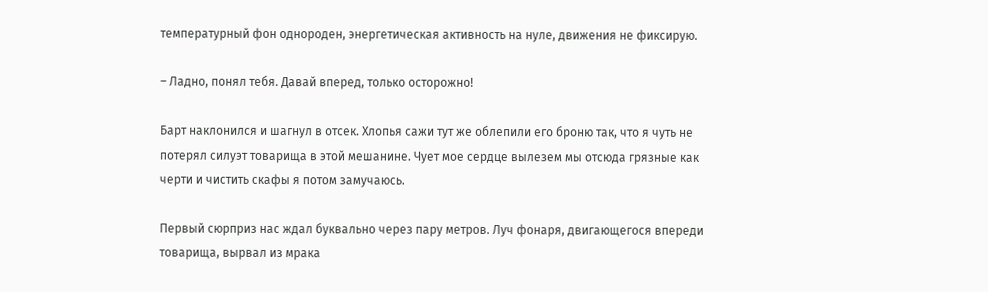температурный фон однороден, энергетическая активность на нуле, движения не фиксирую.

– Ладно, понял тебя. Давай вперед, только осторожно!

Барт наклонился и шагнул в отсек. Хлопья сажи тут же облепили его броню так, что я чуть не потерял силуэт товарища в этой мешанине. Чует мое сердце вылезем мы отсюда грязные как черти и чистить скафы я потом замучаюсь.

Первый сюрприз нас ждал буквально через пару метров. Луч фонаря, двигающегося впереди товарища, вырвал из мрака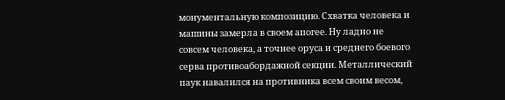монументальную композицию. Схватка человека и машины замерла в своем апогее. Ну ладно не совсем человека, а точнее оруса и среднего боевого серва противоабордажной секции. Металлический паук навалился на противника всем своим весом,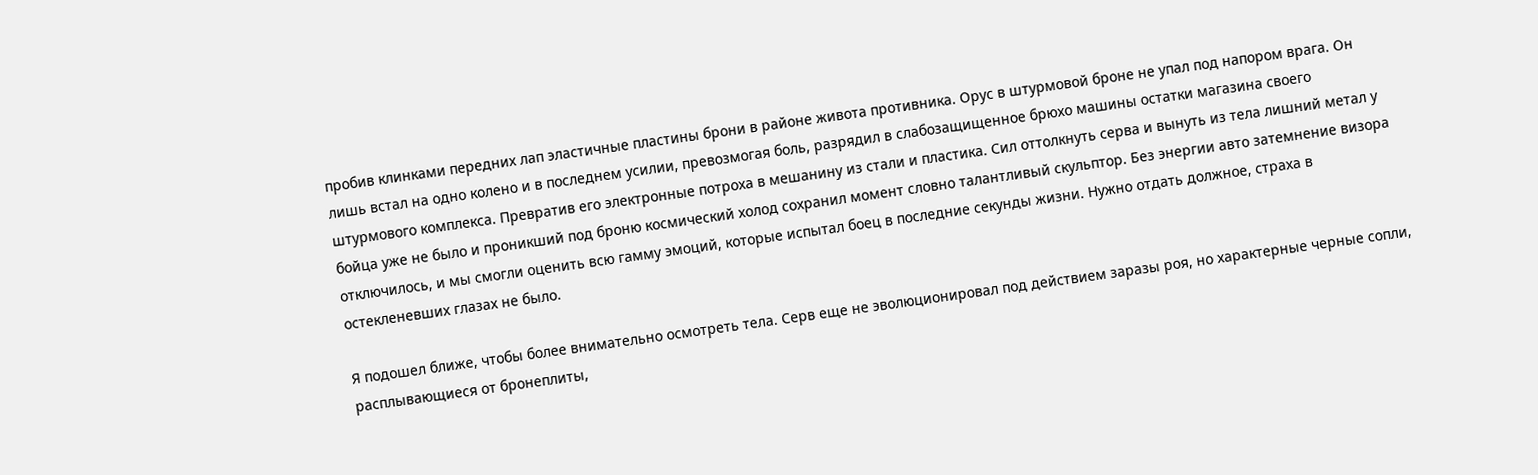пробив клинками передних лап эластичные пластины брони в районе живота противника. Орус в штурмовой броне не упал под напором врага. Он лишь встал на одно колено и в последнем усилии, превозмогая боль, разрядил в слабозащищенное брюхо машины остатки магазина своего штурмового комплекса. Превратив его электронные потроха в мешанину из стали и пластика. Сил оттолкнуть серва и вынуть из тела лишний метал у бойца уже не было и проникший под броню космический холод сохранил момент словно талантливый скульптор. Без энергии авто затемнение визора отключилось, и мы смогли оценить всю гамму эмоций, которые испытал боец в последние секунды жизни. Нужно отдать должное, страха в остекленевших глазах не было.

Я подошел ближе, чтобы более внимательно осмотреть тела. Серв еще не эволюционировал под действием заразы роя, но характерные черные сопли, расплывающиеся от бронеплиты,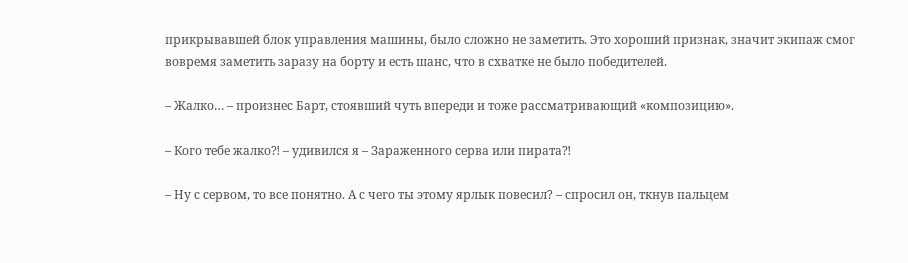прикрывавшей блок управления машины, было сложно не заметить. Это хороший признак, значит экипаж смог вовремя заметить заразу на борту и есть шанс, что в схватке не было победителей.

– Жалко… – произнес Барт, стоявший чуть впереди и тоже рассматривающий «композицию».

– Кого тебе жалко⁈ – удивился я – Зараженного серва или пирата⁈

– Ну с сервом, то все понятно. А с чего ты этому ярлык повесил? – спросил он, ткнув пальцем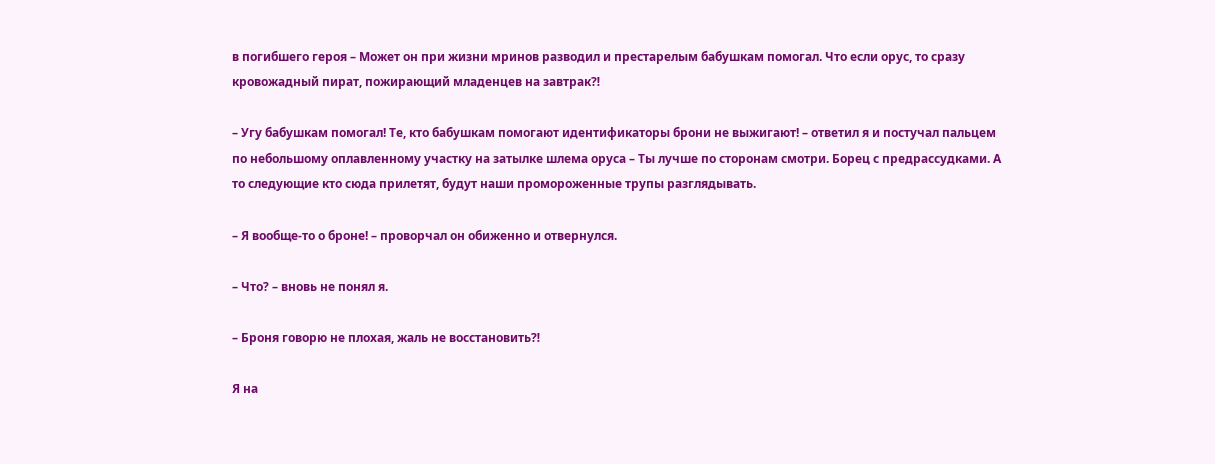в погибшего героя – Может он при жизни мринов разводил и престарелым бабушкам помогал. Что если орус, то сразу кровожадный пират, пожирающий младенцев на завтрак⁈

– Угу бабушкам помогал! Те, кто бабушкам помогают идентификаторы брони не выжигают! – ответил я и постучал пальцем по небольшому оплавленному участку на затылке шлема оруса – Ты лучше по сторонам смотри. Борец с предрассудками. А то следующие кто сюда прилетят, будут наши промороженные трупы разглядывать.

– Я вообще-то о броне! – проворчал он обиженно и отвернулся.

– Что? – вновь не понял я.

– Броня говорю не плохая, жаль не восстановить⁈

Я на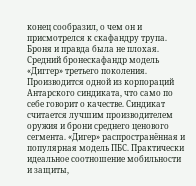конец сообразил, о чем он и присмотрелся к скафандру трупа. Броня и правда была не плохая. Средний бронескафандр модель «Диггер» третьего поколения. Производится одной из корпораций Антарского синдиката, что само по себе говорит о качестве. Синдикат считается лучшим производителем оружия и брони среднего ценового сегмента. «Дигер» распространённая и популярная модель ПБС. Практически идеальное соотношение мобильности и защиты,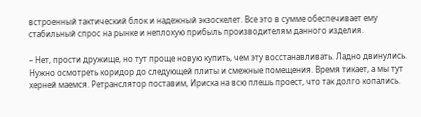встроенный тактический блок и надежный экзоскелет. Все это в сумме обеспечивает ему стабильный спрос на рынке и неплохую прибыль производителям данного изделия.

– Нет, прости дружище, но тут проще новую купить, чем эту восстанавливать. Ладно двинулись. Нужно осмотреть коридор до следующей плиты и смежные помещения. Время тикает, а мы тут херней маемся. Ретранслятор поставим, Ириска на всю плешь проест, что так долго копались.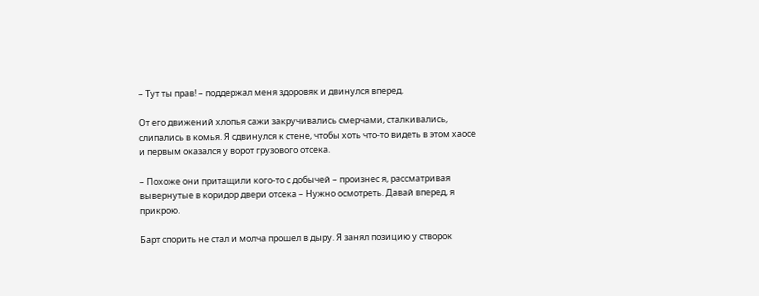– Тут ты прав! – поддержал меня здоровяк и двинулся вперед.

От его движений хлопья сажи закручивались смерчами, сталкивались, слипались в комья. Я сдвинулся к стене, чтобы хоть что-то видеть в этом хаосе и первым оказался у ворот грузового отсека.

– Похоже они притащили кого-то с добычей – произнес я, рассматривая вывернутые в коридор двери отсека – Нужно осмотреть. Давай вперед, я прикрою.

Барт спорить не стал и молча прошел в дыру. Я занял позицию у створок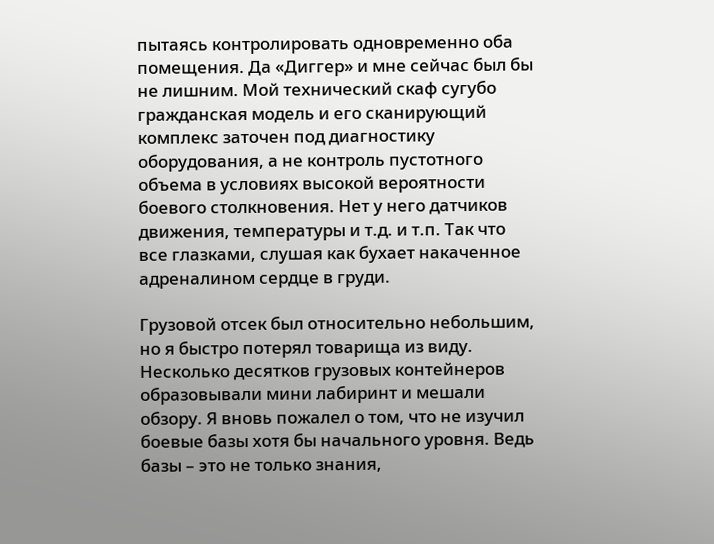пытаясь контролировать одновременно оба помещения. Да «Диггер» и мне сейчас был бы не лишним. Мой технический скаф сугубо гражданская модель и его сканирующий комплекс заточен под диагностику оборудования, а не контроль пустотного объема в условиях высокой вероятности боевого столкновения. Нет у него датчиков движения, температуры и т.д. и т.п. Так что все глазками, слушая как бухает накаченное адреналином сердце в груди.

Грузовой отсек был относительно небольшим, но я быстро потерял товарища из виду. Несколько десятков грузовых контейнеров образовывали мини лабиринт и мешали обзору. Я вновь пожалел о том, что не изучил боевые базы хотя бы начального уровня. Ведь базы – это не только знания,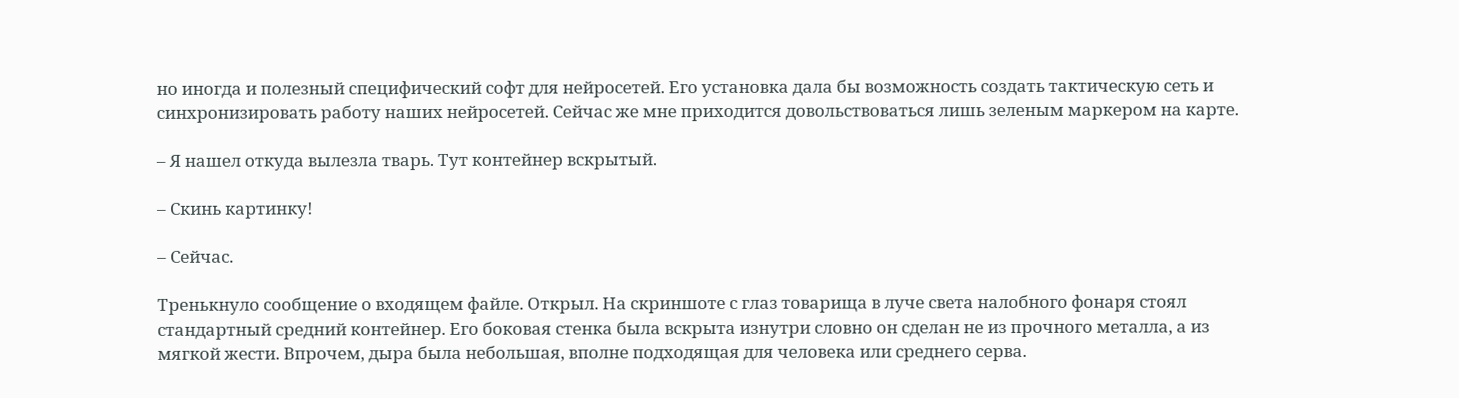но иногда и полезный специфический софт для нейросетей. Его установка дала бы возможность создать тактическую сеть и синхронизировать работу наших нейросетей. Сейчас же мне приходится довольствоваться лишь зеленым маркером на карте.

– Я нашел откуда вылезла тварь. Тут контейнер вскрытый.

– Скинь картинку!

– Сейчас.

Тренькнуло сообщение о входящем файле. Открыл. На скриншоте с глаз товарища в луче света налобного фонаря стоял стандартный средний контейнер. Его боковая стенка была вскрыта изнутри словно он сделан не из прочного металла, а из мягкой жести. Впрочем, дыра была небольшая, вполне подходящая для человека или среднего серва.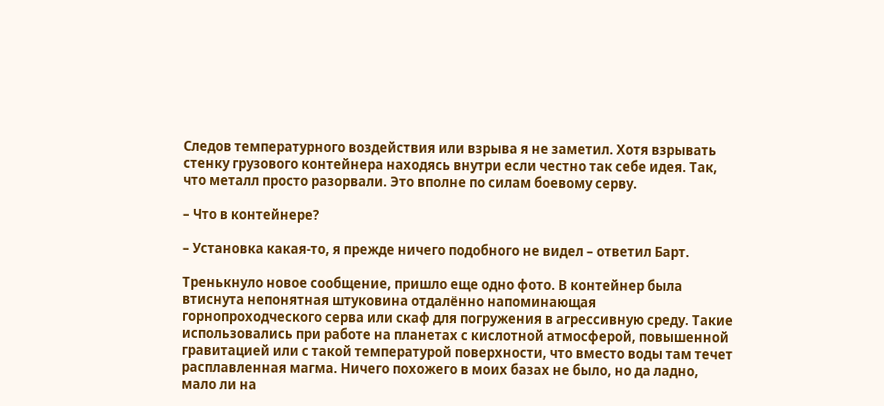Следов температурного воздействия или взрыва я не заметил. Хотя взрывать стенку грузового контейнера находясь внутри если честно так себе идея. Так, что металл просто разорвали. Это вполне по силам боевому серву.

– Что в контейнере?

– Установка какая-то, я прежде ничего подобного не видел – ответил Барт.

Тренькнуло новое сообщение, пришло еще одно фото. В контейнер была втиснута непонятная штуковина отдалённо напоминающая горнопроходческого серва или скаф для погружения в агрессивную среду. Такие использовались при работе на планетах с кислотной атмосферой, повышенной гравитацией или с такой температурой поверхности, что вместо воды там течет расплавленная магма. Ничего похожего в моих базах не было, но да ладно, мало ли на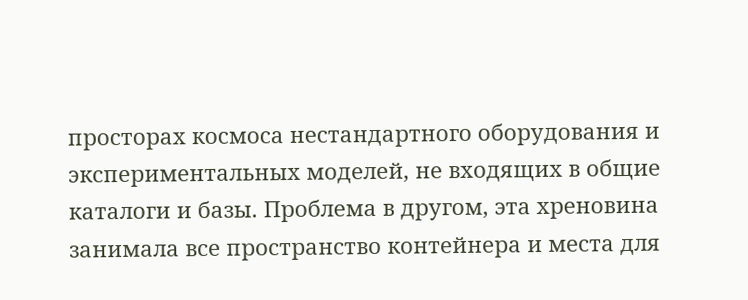просторах космоса нестандартного оборудования и экспериментальных моделей, не входящих в общие каталоги и базы. Проблема в другом, эта хреновина занимала все пространство контейнера и места для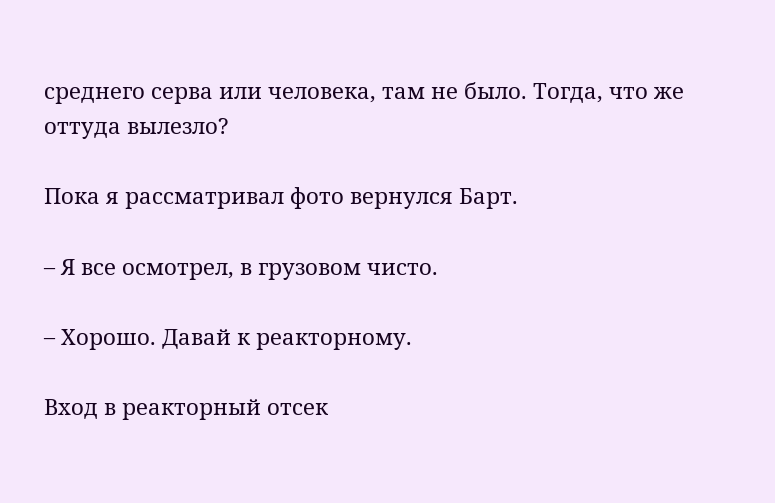среднего серва или человека, там не было. Тогда, что же оттуда вылезло?

Пока я рассматривал фото вернулся Барт.

– Я все осмотрел, в грузовом чисто.

– Хорошо. Давай к реакторному.

Вход в реакторный отсек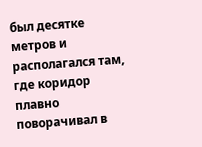был десятке метров и располагался там, где коридор плавно поворачивал в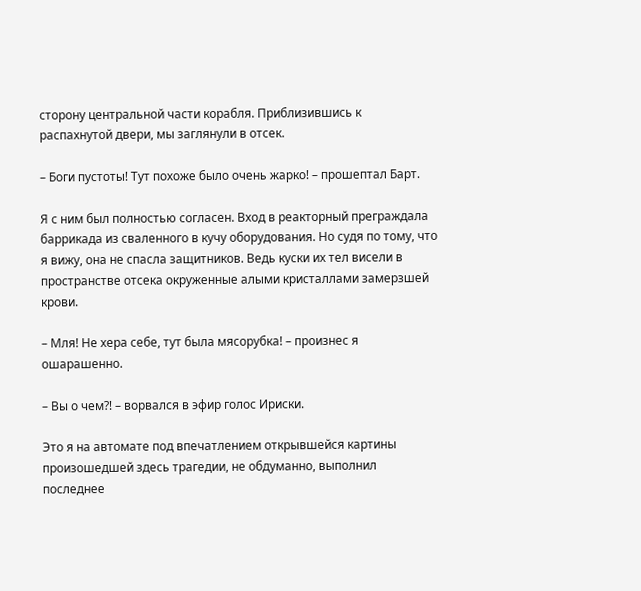сторону центральной части корабля. Приблизившись к распахнутой двери, мы заглянули в отсек.

– Боги пустоты! Тут похоже было очень жарко! – прошептал Барт.

Я с ним был полностью согласен. Вход в реакторный преграждала баррикада из сваленного в кучу оборудования. Но судя по тому, что я вижу, она не спасла защитников. Ведь куски их тел висели в пространстве отсека окруженные алыми кристаллами замерзшей крови.

– Мля! Не хера себе, тут была мясорубка! – произнес я ошарашенно.

– Вы о чем⁈ – ворвался в эфир голос Ириски.

Это я на автомате под впечатлением открывшейся картины произошедшей здесь трагедии, не обдуманно, выполнил последнее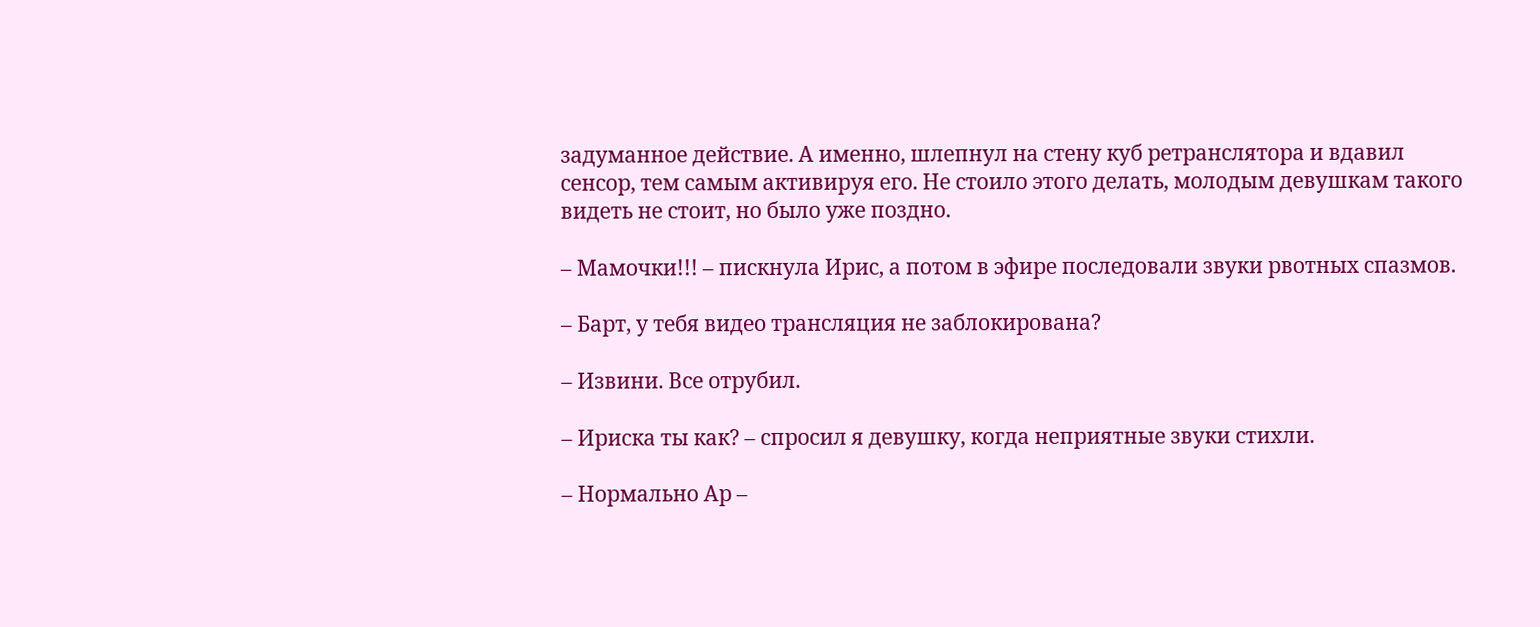задуманное действие. А именно, шлепнул на стену куб ретранслятора и вдавил сенсор, тем самым активируя его. Не стоило этого делать, молодым девушкам такого видеть не стоит, но было уже поздно.

– Мамочки!!! – пискнула Ирис, а потом в эфире последовали звуки рвотных спазмов.

– Барт, у тебя видео трансляция не заблокирована?

– Извини. Все отрубил.

– Ириска ты как? – спросил я девушку, когда неприятные звуки стихли.

– Нормально Ар –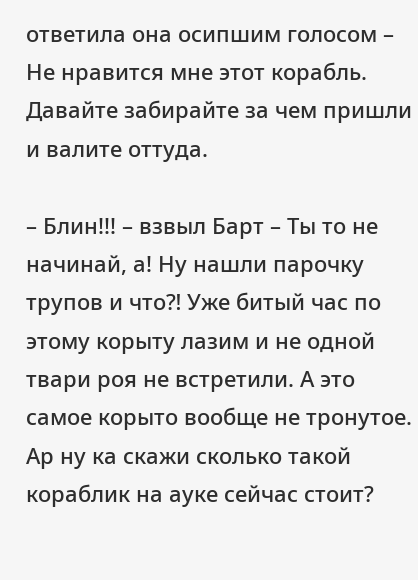ответила она осипшим голосом – Не нравится мне этот корабль. Давайте забирайте за чем пришли и валите оттуда.

– Блин!!! – взвыл Барт – Ты то не начинай, а! Ну нашли парочку трупов и что⁈ Уже битый час по этому корыту лазим и не одной твари роя не встретили. А это самое корыто вообще не тронутое. Ар ну ка скажи сколько такой кораблик на ауке сейчас стоит?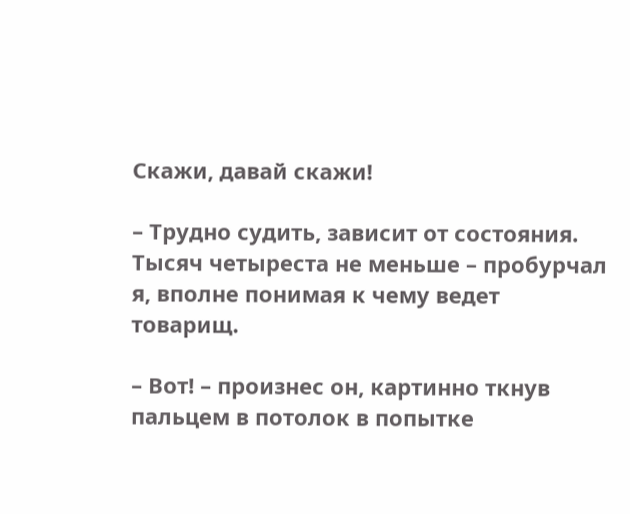Скажи, давай скажи!

– Трудно судить, зависит от состояния. Тысяч четыреста не меньше – пробурчал я, вполне понимая к чему ведет товарищ.

– Вот! – произнес он, картинно ткнув пальцем в потолок в попытке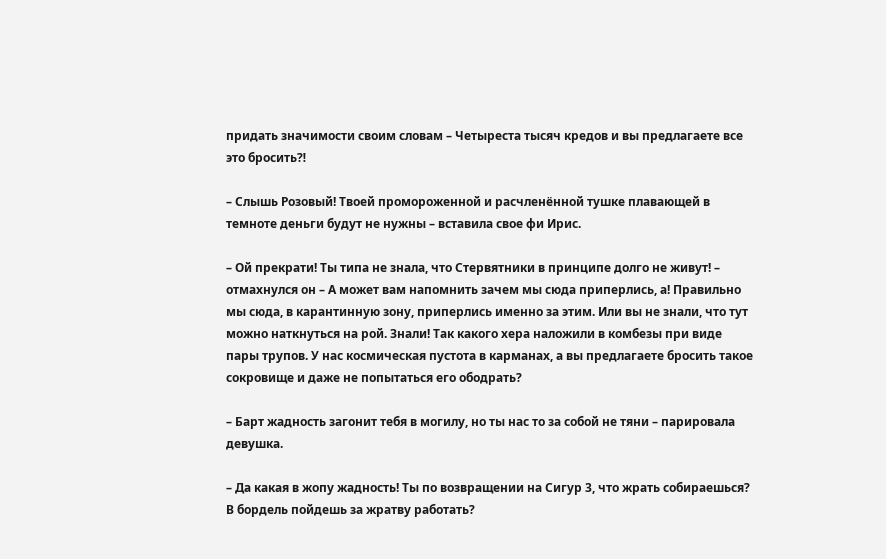придать значимости своим словам – Четыреста тысяч кредов и вы предлагаете все это бросить⁈

– Слышь Розовый! Твоей промороженной и расчленённой тушке плавающей в темноте деньги будут не нужны – вставила свое фи Ирис.

– Ой прекрати! Ты типа не знала, что Стервятники в принципе долго не живут! – отмахнулся он – А может вам напомнить зачем мы сюда приперлись, а! Правильно мы сюда, в карантинную зону, приперлись именно за этим. Или вы не знали, что тут можно наткнуться на рой. Знали! Так какого хера наложили в комбезы при виде пары трупов. У нас космическая пустота в карманах, а вы предлагаете бросить такое сокровище и даже не попытаться его ободрать?

– Барт жадность загонит тебя в могилу, но ты нас то за собой не тяни – парировала девушка.

– Да какая в жопу жадность! Ты по возвращении на Сигур 3, что жрать собираешься? В бордель пойдешь за жратву работать?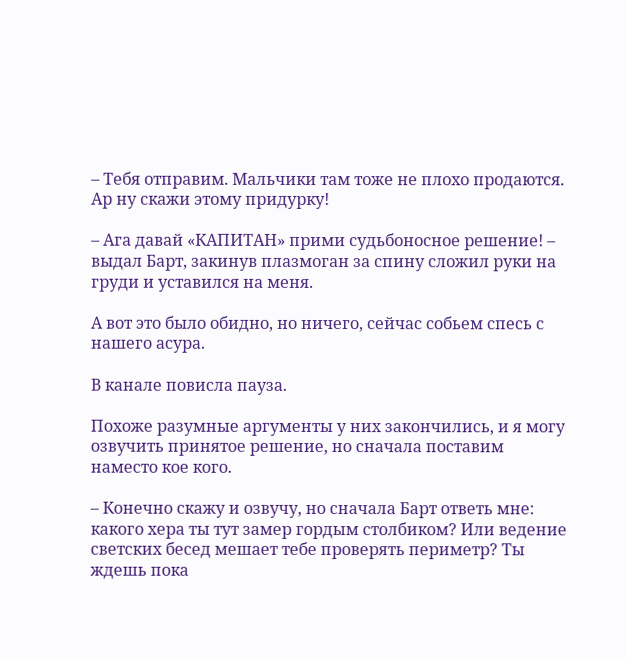– Тебя отправим. Мальчики там тоже не плохо продаются. Ар ну скажи этому придурку!

– Ага давай «КАПИТАН» прими судьбоносное решение! – выдал Барт, закинув плазмоган за спину сложил руки на груди и уставился на меня.

А вот это было обидно, но ничего, сейчас собьем спесь с нашего асура.

В канале повисла пауза.

Похоже разумные аргументы у них закончились, и я могу озвучить принятое решение, но сначала поставим наместо кое кого.

– Конечно скажу и озвучу, но сначала Барт ответь мне: какого хера ты тут замер гордым столбиком? Или ведение светских бесед мешает тебе проверять периметр? Ты ждешь пока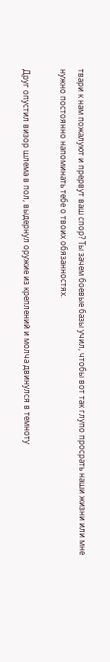твари к нам пожалуют и прервут ваш спор? Ты зачем боевые базы учил, чтобы вот так глупо просрать наши жизни или мне нужно постоянно напоминать тебе о твоих обязанностях.

Друг опустил визор шлема в пол, выдернул оружие из креплений и молча двинулся в темноту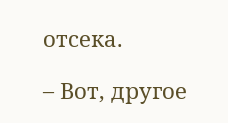отсека.

– Вот, другое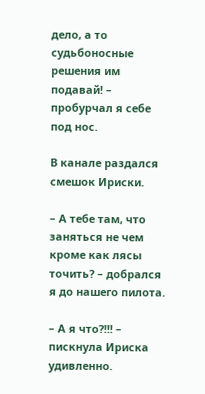дело, а то судьбоносные решения им подавай! – пробурчал я себе под нос.

В канале раздался смешок Ириски.

– А тебе там, что заняться не чем кроме как лясы точить? – добрался я до нашего пилота.

– А я что?!!! – пискнула Ириска удивленно.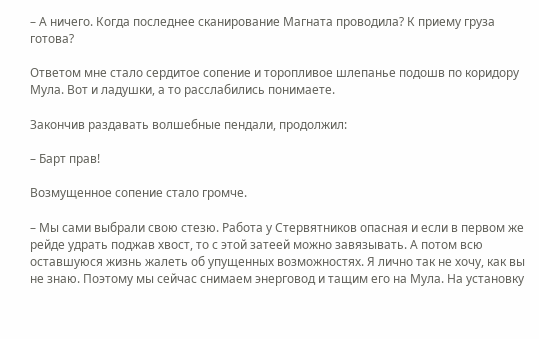– А ничего. Когда последнее сканирование Магната проводила? К приему груза готова?

Ответом мне стало сердитое сопение и торопливое шлепанье подошв по коридору Мула. Вот и ладушки, а то расслабились понимаете.

Закончив раздавать волшебные пендали, продолжил:

– Барт прав!

Возмущенное сопение стало громче.

– Мы сами выбрали свою стезю. Работа у Стервятников опасная и если в первом же рейде удрать поджав хвост, то с этой затеей можно завязывать. А потом всю оставшуюся жизнь жалеть об упущенных возможностях. Я лично так не хочу, как вы не знаю. Поэтому мы сейчас снимаем энерговод и тащим его на Мула. На установку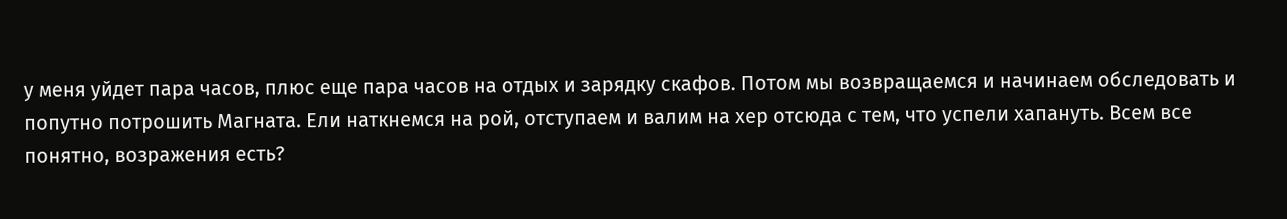у меня уйдет пара часов, плюс еще пара часов на отдых и зарядку скафов. Потом мы возвращаемся и начинаем обследовать и попутно потрошить Магната. Ели наткнемся на рой, отступаем и валим на хер отсюда с тем, что успели хапануть. Всем все понятно, возражения есть?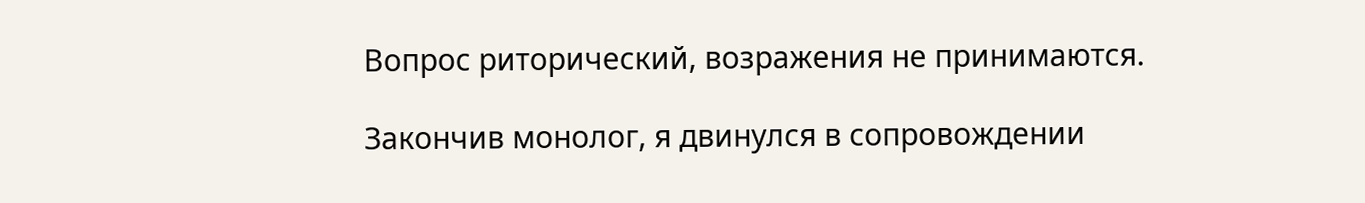Вопрос риторический, возражения не принимаются.

Закончив монолог, я двинулся в сопровождении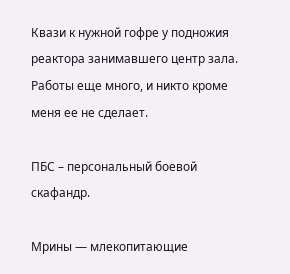Квази к нужной гофре у подножия реактора занимавшего центр зала. Работы еще много, и никто кроме меня ее не сделает.

ПБС – персональный боевой скафандр.

Мрины — млекопитающие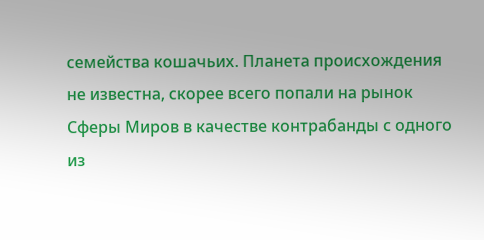семейства кошачьих. Планета происхождения не известна, скорее всего попали на рынок Сферы Миров в качестве контрабанды с одного из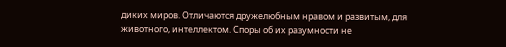диких миров. Отличаются дружелюбным нравом и развитым, для животного, интеллектом. Споры об их разумности не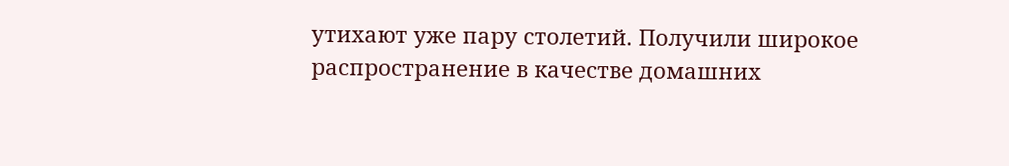утихают уже пару столетий. Получили широкое распространение в качестве домашних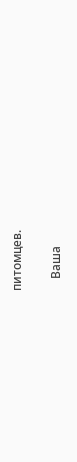питомцев.


    Ваша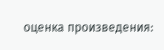оценка произведения: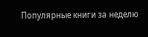Популярные книги за неделю